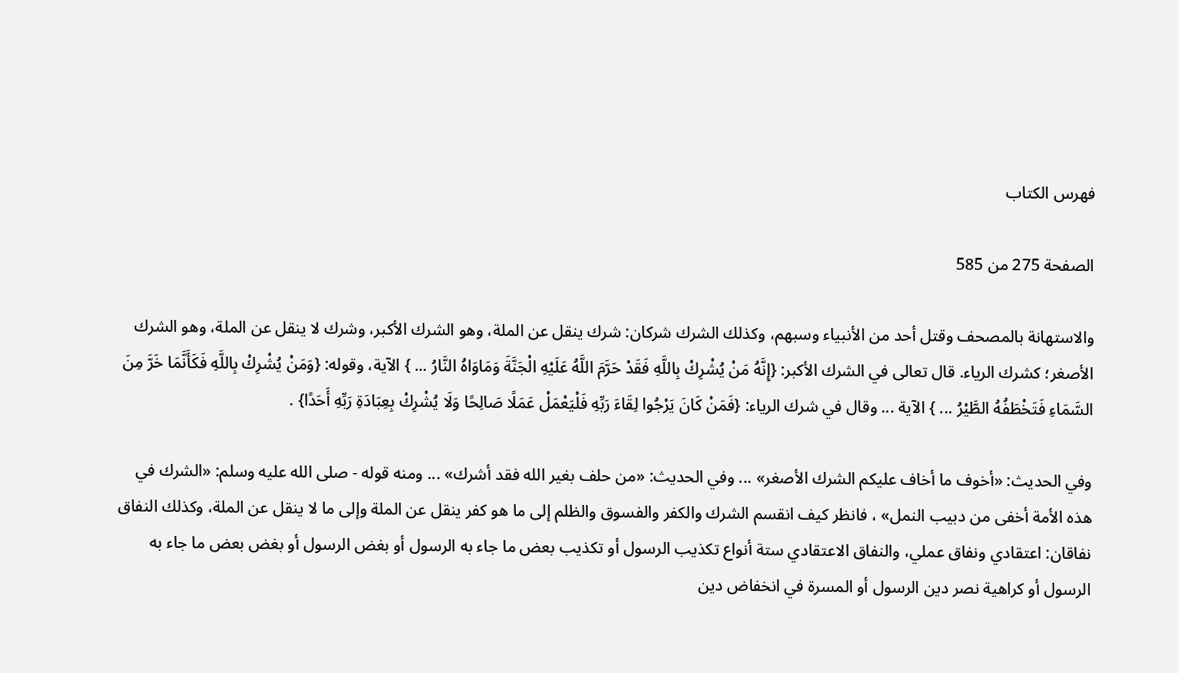فهرس الكتاب

الصفحة 275 من 585

والاستهانة بالمصحف وقتل أحد من الأنبياء وسبهم، وكذلك الشرك شركان: شرك ينقل عن الملة، وهو الشرك الأكبر، وشرك لا ينقل عن الملة، وهو الشرك الأصغر؛ كشرك الرياء. قال تعالى في الشرك الأكبر: {إِنَّهُ مَنْ يُشْرِكْ بِاللَّهِ فَقَدْ حَرَّمَ اللَّهُ عَلَيْهِ الْجَنَّةَ وَمَاوَاهُ النَّارُ ... } الآية، وقوله: {وَمَنْ يُشْرِكْ بِاللَّهِ فَكَأَنَّمَا خَرَّ مِنَ السَّمَاءِ فَتَخْطَفُهُ الطَّيْرُ ... } الآية ... وقال في شرك الرياء: {فَمَنْ كَانَ يَرْجُوا لِقَاءَ رَبِّهِ فَلْيَعْمَلْ عَمَلًا صَالِحًا وَلَا يُشْرِكْ بِعِبَادَةِ رَبِّهِ أَحَدًا} .

وفي الحديث: «أخوف ما أخاف عليكم الشرك الأصغر» ... وفي الحديث: «من حلف بغير الله فقد أشرك» ... ومنه قوله - صلى الله عليه وسلم: «الشرك في هذه الأمة أخفى من دبيب النمل» ، فانظر كيف انقسم الشرك والكفر والفسوق والظلم إلى ما هو كفر ينقل عن الملة وإلى ما لا ينقل عن الملة، وكذلك النفاق نفاقان: اعتقادي ونفاق عملي، والنفاق الاعتقادي ستة أنواع تكذيب الرسول أو تكذيب بعض ما جاء به الرسول أو بغض الرسول أو بغض بعض ما جاء به الرسول أو كراهية نصر دين الرسول أو المسرة في انخفاض دين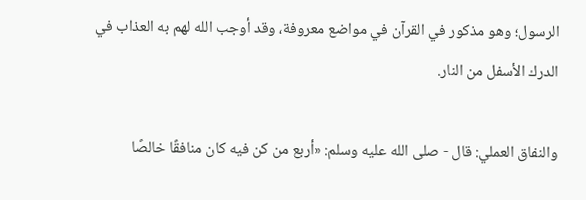الرسول؛ وهو مذكور في القرآن في مواضع معروفة، وقد أوجب الله لهم به العذاب في الدرك الأسفل من النار.

والنفاق العملي: قال - صلى الله عليه وسلم: «أربع من كن فيه كان منافقًا خالصًا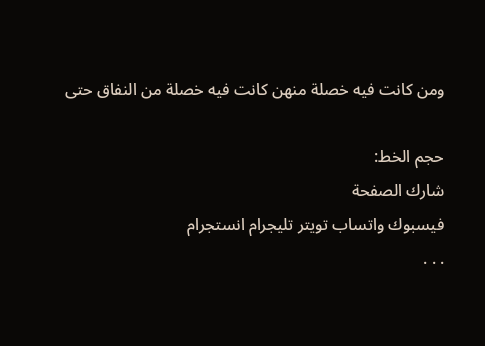ومن كانت فيه خصلة منهن كانت فيه خصلة من النفاق حتى

حجم الخط:
شارك الصفحة
فيسبوك واتساب تويتر تليجرام انستجرام
. . .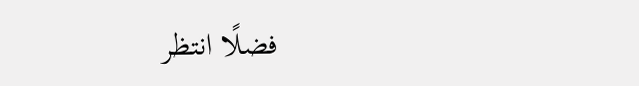فضلًا انتظر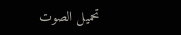تحميل الصوت